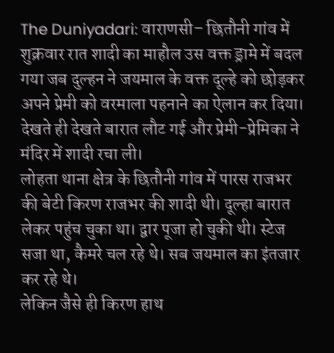The Duniyadari: वाराणसी– छितौनी गांव में शुक्रवार रात शादी का माहौल उस वक्त ड्रामे में बदल गया जब दुल्हन ने जयमाल के वक्त दूल्हे को छोड़कर अपने प्रेमी को वरमाला पहनाने का ऐलान कर दिया। देखते ही देखते बारात लौट गई और प्रेमी-प्रेमिका ने मंदिर में शादी रचा ली।
लोहता थाना क्षेत्र के छितौनी गांव में पारस राजभर की बेटी किरण राजभर की शादी थी। दूल्हा बारात लेकर पहुंच चुका था। द्वार पूजा हो चुकी थी। स्टेज सजा था, कैमरे चल रहे थे। सब जयमाल का इंतजार कर रहे थे।
लेकिन जैसे ही किरण हाथ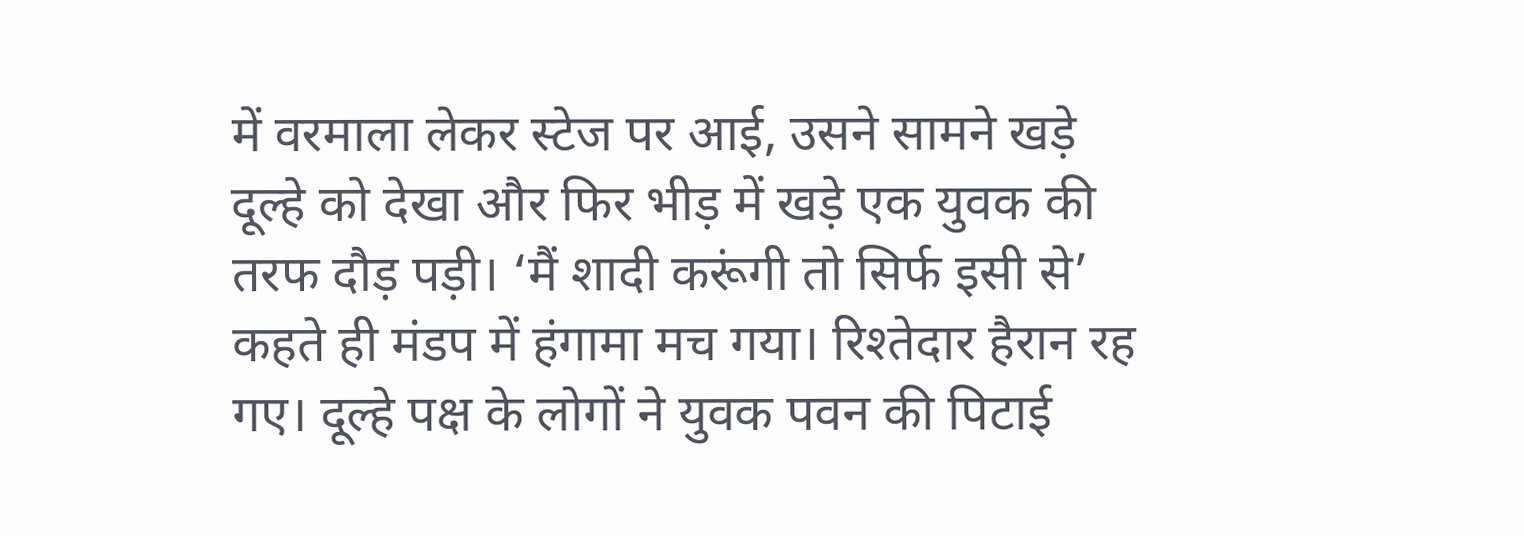में वरमाला लेकर स्टेज पर आई, उसने सामने खड़े दूल्हे को देखा और फिर भीड़ में खड़े एक युवक की तरफ दौड़ पड़ी। ‘मैं शादी करूंगी तो सिर्फ इसी से’ कहते ही मंडप में हंगामा मच गया। रिश्तेदार हैरान रह गए। दूल्हे पक्ष के लोगों ने युवक पवन की पिटाई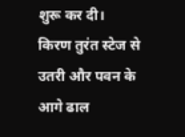शुरू कर दी।
किरण तुरंत स्टेज से उतरी और पवन के आगे ढाल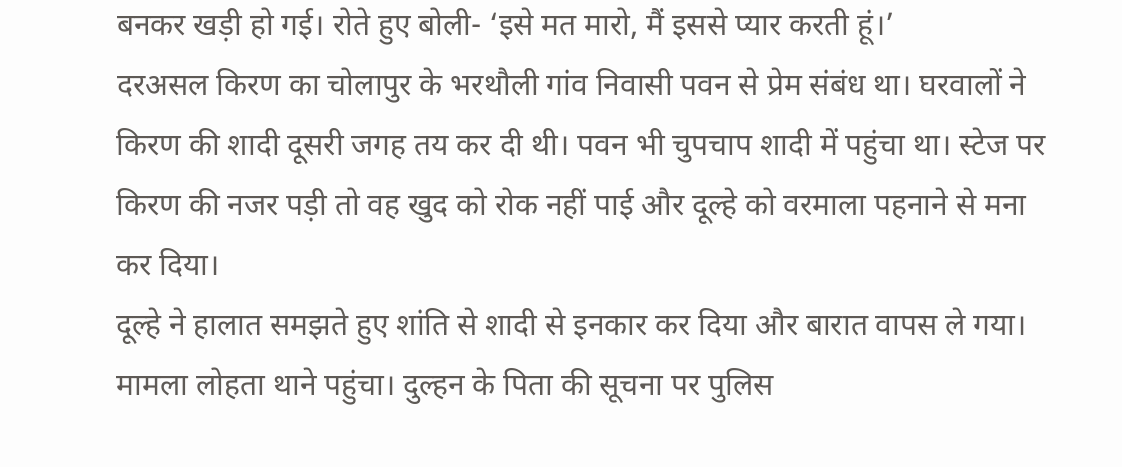बनकर खड़ी हो गई। रोते हुए बोली- ‘इसे मत मारो, मैं इससे प्यार करती हूं।’
दरअसल किरण का चोलापुर के भरथौली गांव निवासी पवन से प्रेम संबंध था। घरवालों ने किरण की शादी दूसरी जगह तय कर दी थी। पवन भी चुपचाप शादी में पहुंचा था। स्टेज पर किरण की नजर पड़ी तो वह खुद को रोक नहीं पाई और दूल्हे को वरमाला पहनाने से मना कर दिया।
दूल्हे ने हालात समझते हुए शांति से शादी से इनकार कर दिया और बारात वापस ले गया। मामला लोहता थाने पहुंचा। दुल्हन के पिता की सूचना पर पुलिस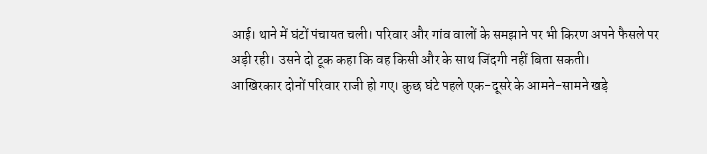आई। थाने में घंटों पंचायत चली। परिवार और गांव वालों के समझाने पर भी किरण अपने फैसले पर अड़ी रही। उसने दो टूक कहा कि वह किसी और के साथ जिंदगी नहीं बिता सकती।
आखिरकार दोनों परिवार राजी हो गए। कुछ घंटे पहले एक-दूसरे के आमने-सामने खड़े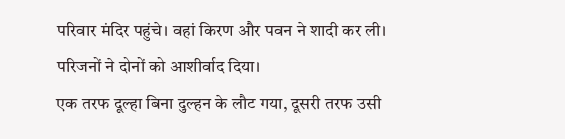परिवार मंदिर पहुंचे। वहां किरण और पवन ने शादी कर ली। परिजनों ने दोनों को आशीर्वाद दिया।
एक तरफ दूल्हा बिना दुल्हन के लौट गया, दूसरी तरफ उसी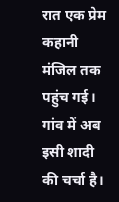रात एक प्रेम कहानी मंजिल तक पहुंच गई। गांव में अब इसी शादी की चर्चा है।